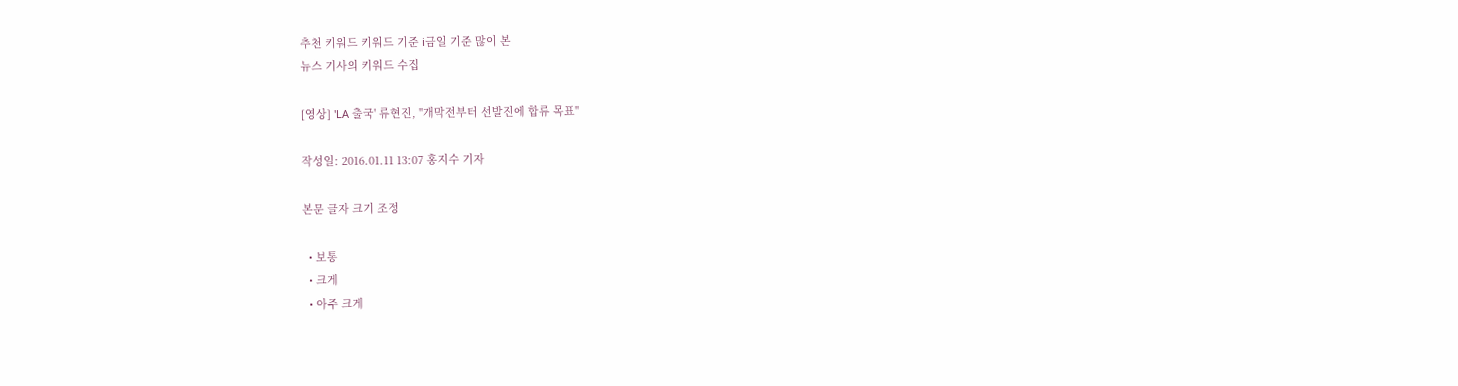추천 키워드 키워드 기준 i금일 기준 많이 본
뉴스 기사의 키워드 수집

[영상] 'LA 출국' 류현진, "개막전부터 선발진에 합류 목표"

작성일: 2016.01.11 13:07 홍지수 기자

본문 글자 크기 조정

  • 보통
  • 크게
  • 아주 크게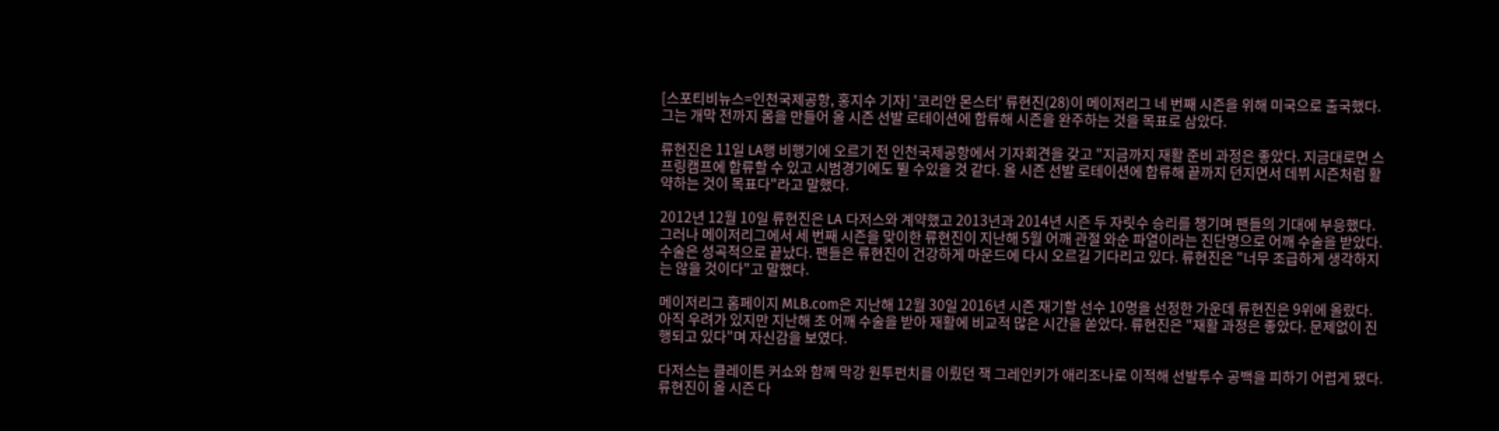[스포티비뉴스=인천국제공항, 홍지수 기자] '코리안 몬스터' 류현진(28)이 메이저리그 네 번째 시즌을 위해 미국으로 출국했다. 그는 개막 전까지 몸을 만들어 올 시즌 선발 로테이션에 합류해 시즌을 완주하는 것을 목표로 삼았다.

류현진은 11일 LA행 비행기에 오르기 전 인천국제공항에서 기자회견을 갖고 "지금까지 재활 준비 과정은 좋았다. 지금대로면 스프링캠프에 합류할 수 있고 시범경기에도 뛸 수있을 것 같다. 올 시즌 선발 로테이션에 합류해 끝까지 던지면서 데뷔 시즌처럼 활약하는 것이 목표다"라고 말했다.

2012년 12월 10일 류현진은 LA 다저스와 계약했고 2013년과 2014년 시즌 두 자릿수 승리를 챙기며 팬들의 기대에 부응했다. 그러나 메이저리그에서 세 번째 시즌을 맞이한 류현진이 지난해 5월 어깨 관절 와순 파열이라는 진단명으로 어깨 수술을 받았다. 수술은 성곡적으로 끝났다. 팬들은 류현진이 건강하게 마운드에 다시 오르길 기다리고 있다. 류현진은 "너무 조급하게 생각하지는 않을 것이다"고 말했다.

메이저리그 홈페이지 MLB.com은 지난해 12월 30일 2016년 시즌 재기할 선수 10명을 선정한 가운데 류현진은 9위에 올랐다. 아직 우려가 있지만 지난해 초 어깨 수술을 받아 재활에 비교적 많은 시간을 쏟았다. 류현진은 "재활 과정은 좋았다. 문제없이 진행되고 있다"며 자신감을 보였다.

다저스는 클레이튼 커쇼와 함께 막강 원투펀치를 이뤘던 잭 그레인키가 애리조나로 이적해 선발투수 공백을 피하기 어렵게 됐다. 류현진이 올 시즌 다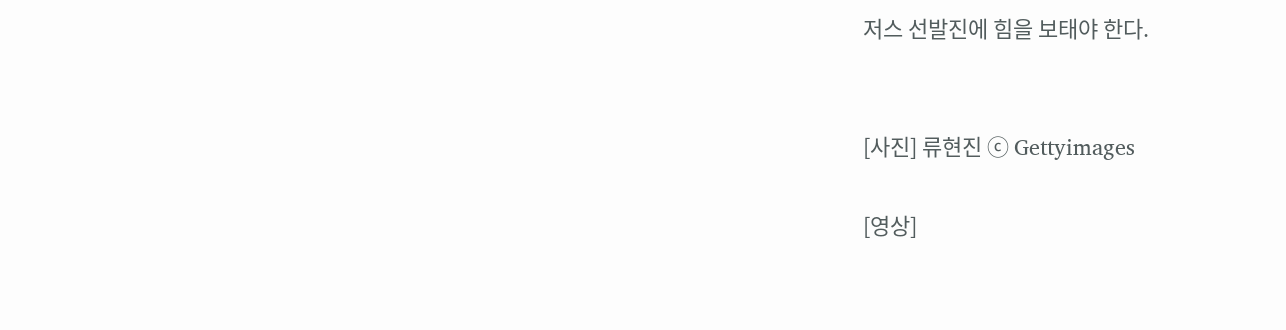저스 선발진에 힘을 보태야 한다.


[사진] 류현진 ⓒ Gettyimages

[영상]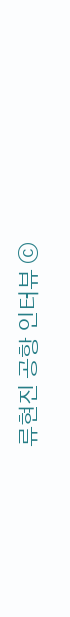류현진 공항 인터뷰 ⓒ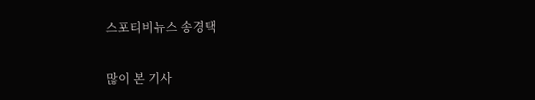스포티비뉴스 송경택

많이 본 기사